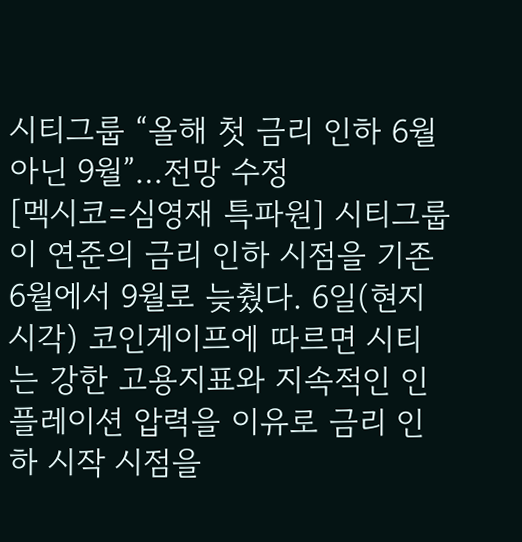시티그룹 “올해 첫 금리 인하 6월 아닌 9월”…전망 수정
[멕시코=심영재 특파원] 시티그룹이 연준의 금리 인하 시점을 기존 6월에서 9월로 늦췄다. 6일(현지시각) 코인게이프에 따르면 시티는 강한 고용지표와 지속적인 인플레이션 압력을 이유로 금리 인하 시작 시점을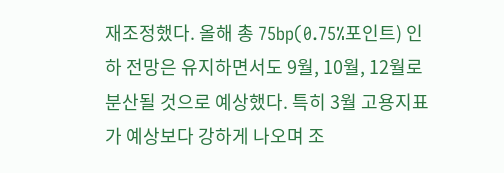재조정했다. 올해 총 75bp(0.75%포인트) 인하 전망은 유지하면서도 9월, 10월, 12월로 분산될 것으로 예상했다. 특히 3월 고용지표가 예상보다 강하게 나오며 조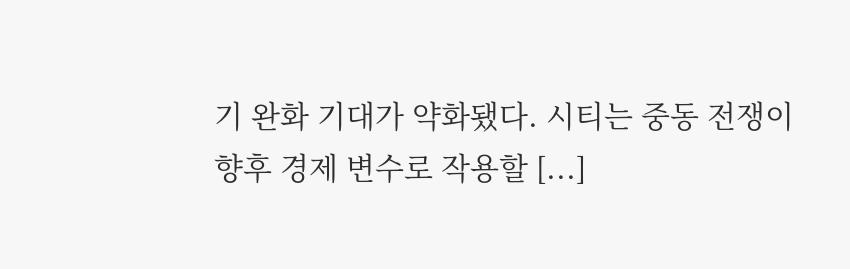기 완화 기대가 약화됐다. 시티는 중동 전쟁이 향후 경제 변수로 작용할 [...]